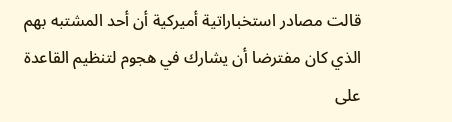قالت مصادر استخباراتية أميركية أن أحد المشتبه بهم الذي كان مفترضا أن يشارك في هجوم لتنظيم القاعدة على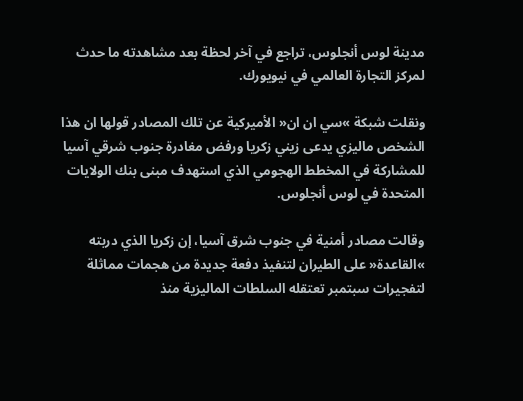مدينة لوس أنجلوس، تراجع في آخر لحظة بعد مشاهدته ما حدث لمركز التجارة العالمي في نيويورك.

ونقلت شبكة »سي ان ان« الأميركية عن تلك المصادر قولها ان هذا الشخص ماليزي يدعى زيني زكريا ورفض مغادرة جنوب شرقي آسيا للمشاركة في المخطط الهجومي الذي استهدف مبنى بنك الولايات المتحدة في لوس أنجلوس.

وقالت مصادر أمنية في جنوب شرق آسيا، إن زكريا الذي دربته »القاعدة« على الطيران لتنفيذ دفعة جديدة من هجمات مماثلة لتفجيرات سبتمبر تعتقله السلطات الماليزية منذ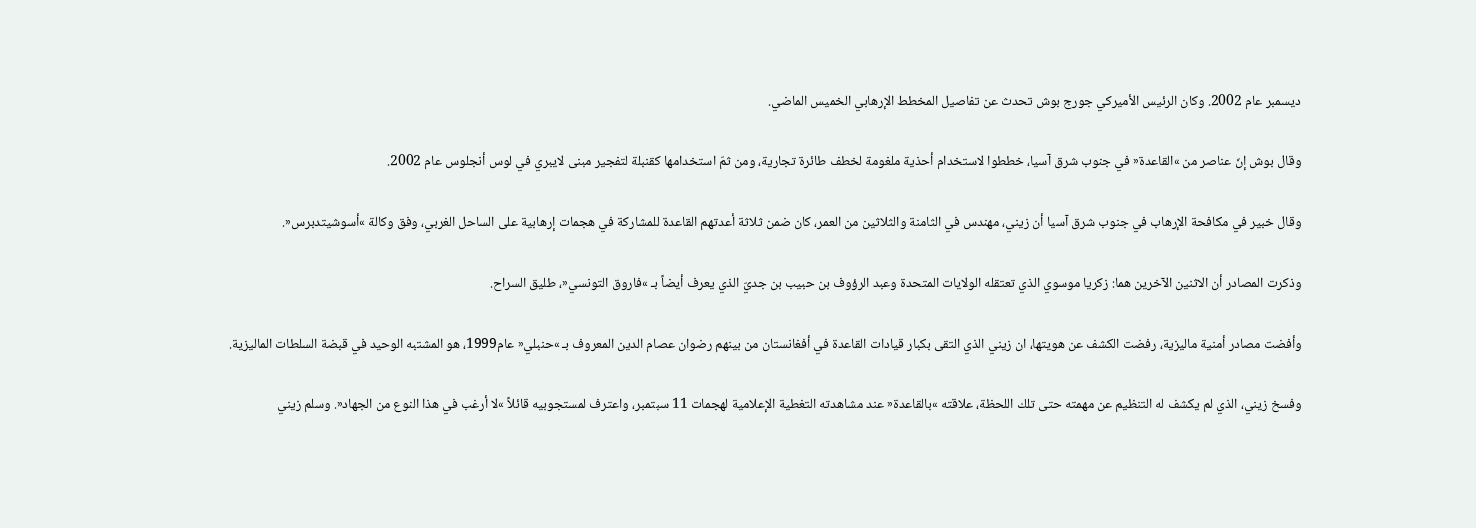ديسمبر عام 2002. وكان الرئيس الأميركي جورج بوش تحدث عن تفاصيل المخطط الإرهابي الخميس الماضي.

وقال بوش إنّ عناصر من »القاعدة« في جنوب شرق آسيا، خططوا لاستخدام أحذية ملغومة لخطف طائرة تجارية، ومن ثمّ استخدامها كقنبلة لتفجير مبنى لايبري في لوس أنجلوس عام 2002.

وقال خبير في مكافحة الإرهاب في جنوب شرق آسيا أن زيني، مهندس في الثامنة والثلاثين من العمر، كان ضمن ثلاثة أعدتهم القاعدة للمشاركة في هجمات إرهابية على الساحل الغربي، وفق وكالة »أسوشيتدبرس«.

وذكرت المصادر أن الاثنين الآخرين هما: زكريا موسوي الذي تعتقله الولايات المتحدة وعبد الرؤوف بن حبيب بن جديّ الذي يعرف أيضاً بـ »فاروق التونسي«، طليق السراح.

وأفضت مصادر أمنية ماليزية، رفضت الكشف عن هويتها، ان زيني الذي التقى بكبار قيادات القاعدة في أفغانستان من بينهم رضوان عصام الدين المعروف بـ »حنبلي« عام1999، هو المشتبه الوحيد في قبضة السلطات الماليزية.

وفسخ زيني، الذي لم يكشف له التنظيم عن مهمته حتى تلك اللحظة، علاقته »بالقاعدة« عند مشاهدته التغطية الإعلامية لهجمات 11 سبتمبر، واعترف لمستجوبيه قائلاً »لا أرغب في هذا النوع من الجهاد«. وسلم زيني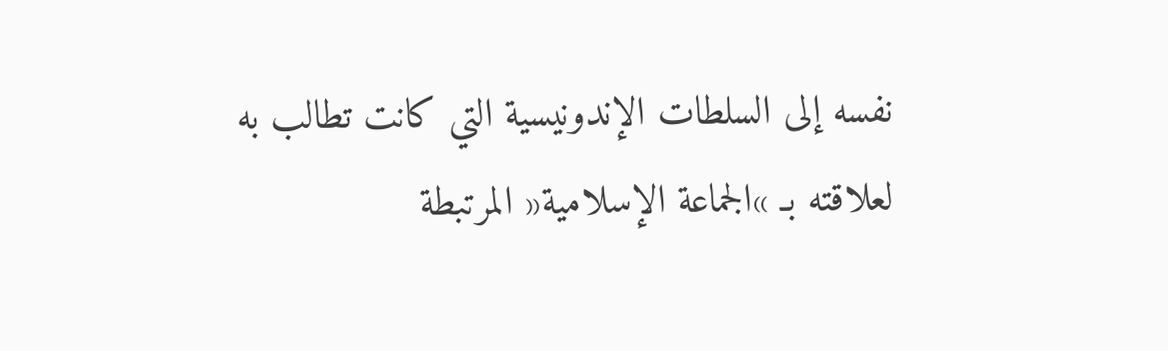نفسه إلى السلطات الإندونيسية التي كانت تطالب به لعلاقته بـ »الجماعة الإسلامية« المرتبطة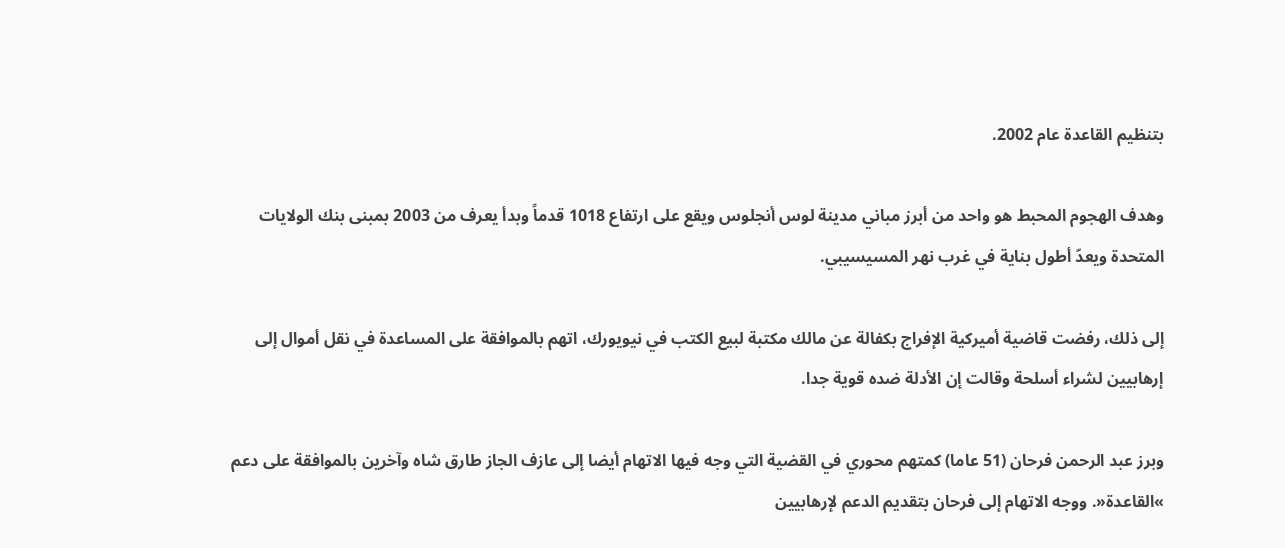بتنظيم القاعدة عام 2002.

وهدف الهجوم المحبط هو واحد من أبرز مباني مدينة لوس أنجلوس ويقع على ارتفاع 1018 قدماً وبدأ يعرف من 2003 بمبنى بنك الولايات المتحدة ويعدّ أطول بناية في غرب نهر المسيسيبي.

إلى ذلك، رفضت قاضية أميركية الإفراج بكفالة عن مالك مكتبة لبيع الكتب في نيويورك، اتهم بالموافقة على المساعدة في نقل أموال إلى إرهابيين لشراء أسلحة وقالت إن الأدلة ضده قوية جدا.

وبرز عبد الرحمن فرحان (51 عاما) كمتهم محوري في القضية التي وجه فيها الاتهام أيضا إلى عازف الجاز طارق شاه وآخرين بالموافقة على دعم »القاعدة«. ووجه الاتهام إلى فرحان بتقديم الدعم لإرهابيين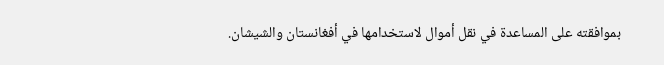بموافقته على المساعدة في نقل أموال لاستخدامها في أفغانستان والشيشان.